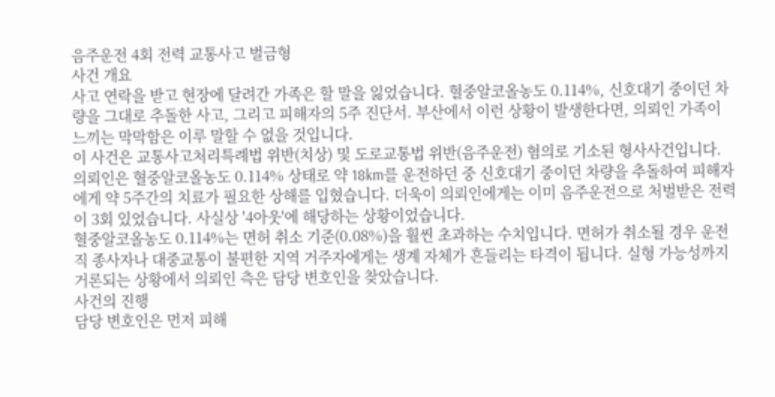음주운전 4회 전력 교통사고 벌금형
사건 개요
사고 연락을 받고 현장에 달려간 가족은 할 말을 잃었습니다. 혈중알코올농도 0.114%, 신호대기 중이던 차량을 그대로 추돌한 사고, 그리고 피해자의 5주 진단서. 부산에서 이런 상황이 발생한다면, 의뢰인 가족이 느끼는 막막함은 이루 말할 수 없을 것입니다.
이 사건은 교통사고처리특례법 위반(치상) 및 도로교통법 위반(음주운전) 혐의로 기소된 형사사건입니다. 의뢰인은 혈중알코올농도 0.114% 상태로 약 18km를 운전하던 중 신호대기 중이던 차량을 추돌하여 피해자에게 약 5주간의 치료가 필요한 상해를 입혔습니다. 더욱이 의뢰인에게는 이미 음주운전으로 처벌받은 전력이 3회 있었습니다. 사실상 '4아웃'에 해당하는 상황이었습니다.
혈중알코올농도 0.114%는 면허 취소 기준(0.08%)을 훨씬 초과하는 수치입니다. 면허가 취소될 경우 운전직 종사자나 대중교통이 불편한 지역 거주자에게는 생계 자체가 흔들리는 타격이 됩니다. 실형 가능성까지 거론되는 상황에서 의뢰인 측은 담당 변호인을 찾았습니다.
사건의 진행
담당 변호인은 먼저 피해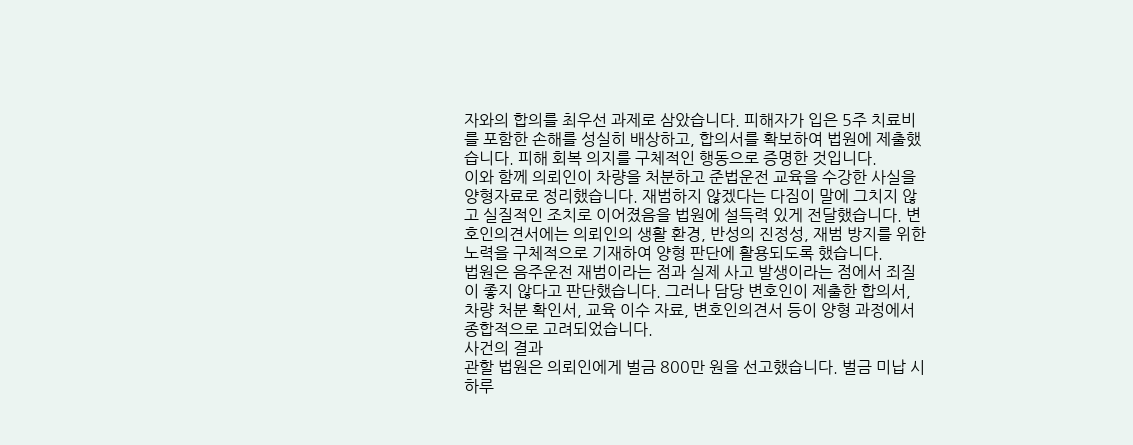자와의 합의를 최우선 과제로 삼았습니다. 피해자가 입은 5주 치료비를 포함한 손해를 성실히 배상하고, 합의서를 확보하여 법원에 제출했습니다. 피해 회복 의지를 구체적인 행동으로 증명한 것입니다.
이와 함께 의뢰인이 차량을 처분하고 준법운전 교육을 수강한 사실을 양형자료로 정리했습니다. 재범하지 않겠다는 다짐이 말에 그치지 않고 실질적인 조치로 이어졌음을 법원에 설득력 있게 전달했습니다. 변호인의견서에는 의뢰인의 생활 환경, 반성의 진정성, 재범 방지를 위한 노력을 구체적으로 기재하여 양형 판단에 활용되도록 했습니다.
법원은 음주운전 재범이라는 점과 실제 사고 발생이라는 점에서 죄질이 좋지 않다고 판단했습니다. 그러나 담당 변호인이 제출한 합의서, 차량 처분 확인서, 교육 이수 자료, 변호인의견서 등이 양형 과정에서 종합적으로 고려되었습니다.
사건의 결과
관할 법원은 의뢰인에게 벌금 800만 원을 선고했습니다. 벌금 미납 시 하루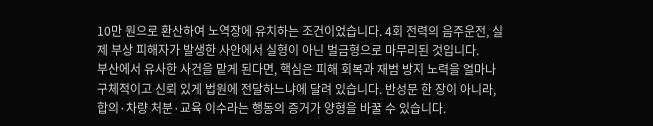10만 원으로 환산하여 노역장에 유치하는 조건이었습니다. 4회 전력의 음주운전, 실제 부상 피해자가 발생한 사안에서 실형이 아닌 벌금형으로 마무리된 것입니다.
부산에서 유사한 사건을 맡게 된다면, 핵심은 피해 회복과 재범 방지 노력을 얼마나 구체적이고 신뢰 있게 법원에 전달하느냐에 달려 있습니다. 반성문 한 장이 아니라, 합의·차량 처분·교육 이수라는 행동의 증거가 양형을 바꿀 수 있습니다.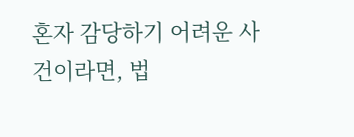혼자 감당하기 어려운 사건이라면, 법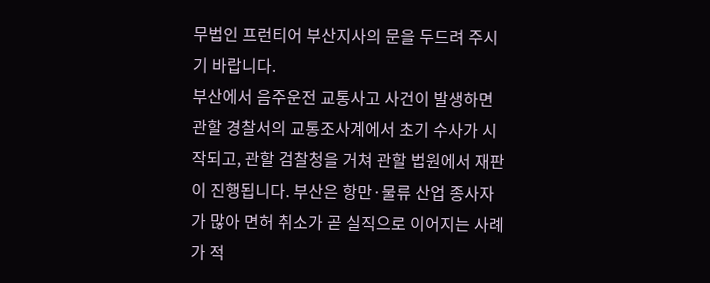무법인 프런티어 부산지사의 문을 두드려 주시기 바랍니다.
부산에서 음주운전 교통사고 사건이 발생하면 관할 경찰서의 교통조사계에서 초기 수사가 시작되고, 관할 검찰청을 거쳐 관할 법원에서 재판이 진행됩니다. 부산은 항만·물류 산업 종사자가 많아 면허 취소가 곧 실직으로 이어지는 사례가 적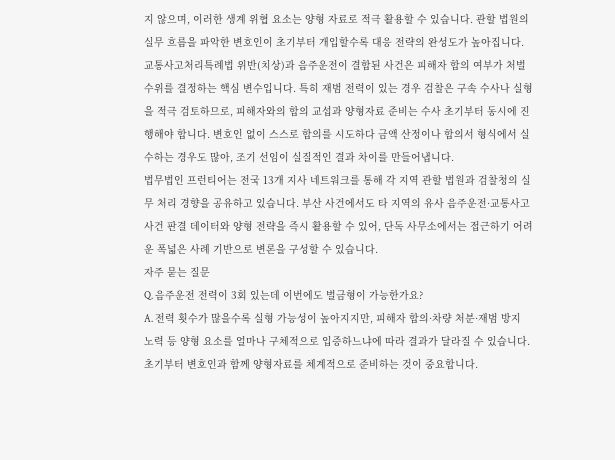지 않으며, 이러한 생계 위협 요소는 양형 자료로 적극 활용할 수 있습니다. 관할 법원의 실무 흐름을 파악한 변호인이 초기부터 개입할수록 대응 전략의 완성도가 높아집니다.
교통사고처리특례법 위반(치상)과 음주운전이 결합된 사건은 피해자 합의 여부가 처벌 수위를 결정하는 핵심 변수입니다. 특히 재범 전력이 있는 경우 검찰은 구속 수사나 실형을 적극 검토하므로, 피해자와의 합의 교섭과 양형자료 준비는 수사 초기부터 동시에 진행해야 합니다. 변호인 없이 스스로 합의를 시도하다 금액 산정이나 합의서 형식에서 실수하는 경우도 많아, 조기 선임이 실질적인 결과 차이를 만들어냅니다.
법무법인 프런티어는 전국 13개 지사 네트워크를 통해 각 지역 관할 법원과 검찰청의 실무 처리 경향을 공유하고 있습니다. 부산 사건에서도 타 지역의 유사 음주운전·교통사고 사건 판결 데이터와 양형 전략을 즉시 활용할 수 있어, 단독 사무소에서는 접근하기 어려운 폭넓은 사례 기반으로 변론을 구성할 수 있습니다.
자주 묻는 질문
Q. 음주운전 전력이 3회 있는데 이번에도 벌금형이 가능한가요?
A. 전력 횟수가 많을수록 실형 가능성이 높아지지만, 피해자 합의·차량 처분·재범 방지 노력 등 양형 요소를 얼마나 구체적으로 입증하느냐에 따라 결과가 달라질 수 있습니다. 초기부터 변호인과 함께 양형자료를 체계적으로 준비하는 것이 중요합니다.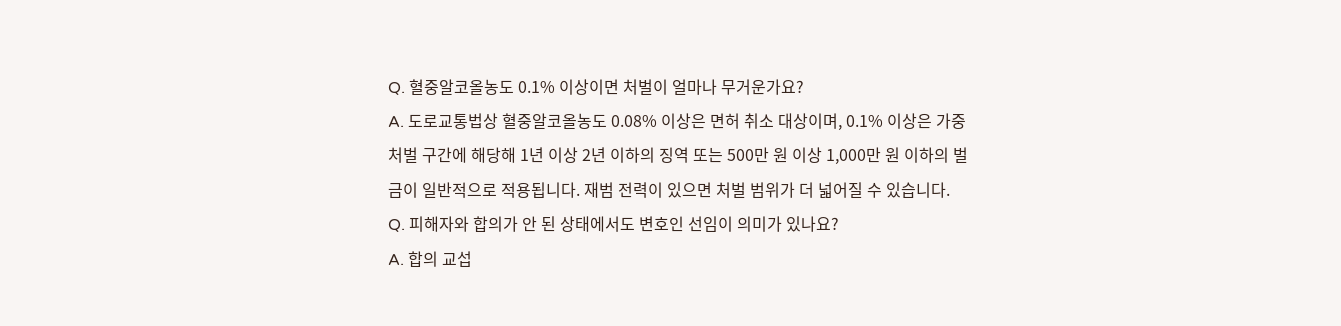Q. 혈중알코올농도 0.1% 이상이면 처벌이 얼마나 무거운가요?
A. 도로교통법상 혈중알코올농도 0.08% 이상은 면허 취소 대상이며, 0.1% 이상은 가중 처벌 구간에 해당해 1년 이상 2년 이하의 징역 또는 500만 원 이상 1,000만 원 이하의 벌금이 일반적으로 적용됩니다. 재범 전력이 있으면 처벌 범위가 더 넓어질 수 있습니다.
Q. 피해자와 합의가 안 된 상태에서도 변호인 선임이 의미가 있나요?
A. 합의 교섭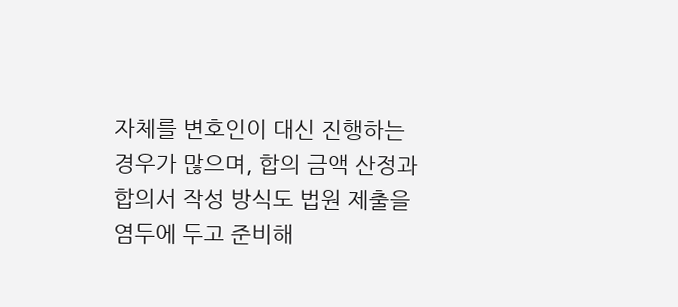자체를 변호인이 대신 진행하는 경우가 많으며, 합의 금액 산정과 합의서 작성 방식도 법원 제출을 염두에 두고 준비해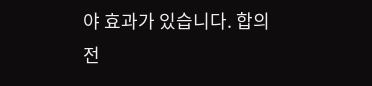야 효과가 있습니다. 합의 전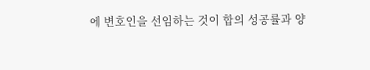에 변호인을 선임하는 것이 합의 성공률과 양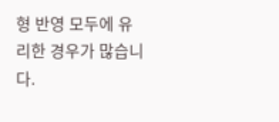형 반영 모두에 유리한 경우가 많습니다.